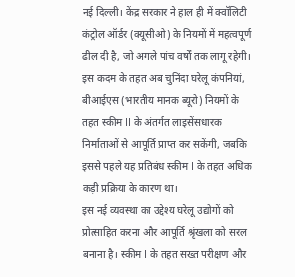नई दिल्ली। केंद्र सरकार ने हाल ही में क्वॉलिटी कंट्रोल ऑर्डर (क्यूसीओ) के नियमों में महत्वपूर्ण ढील दी है, जो अगले पांच वर्षों तक लागू रहेगी। इस कदम के तहत अब चुनिंदा घरेलू कंपनियां, बीआईएस (भारतीय मानक ब्यूरो) नियमों के तहत स्कीम II के अंतर्गत लाइसेंसधारक निर्माताओं से आपूर्ति प्राप्त कर सकेंगी, जबकि इससे पहले यह प्रतिबंध स्कीम I के तहत अधिक कड़ी प्रक्रिया के कारण था।
इस नई व्यवस्था का उद्देश्य घरेलू उद्योगों को प्रोत्साहित करना और आपूर्ति श्रृंखला को सरल बनाना है। स्कीम I के तहत सख्त परीक्षण और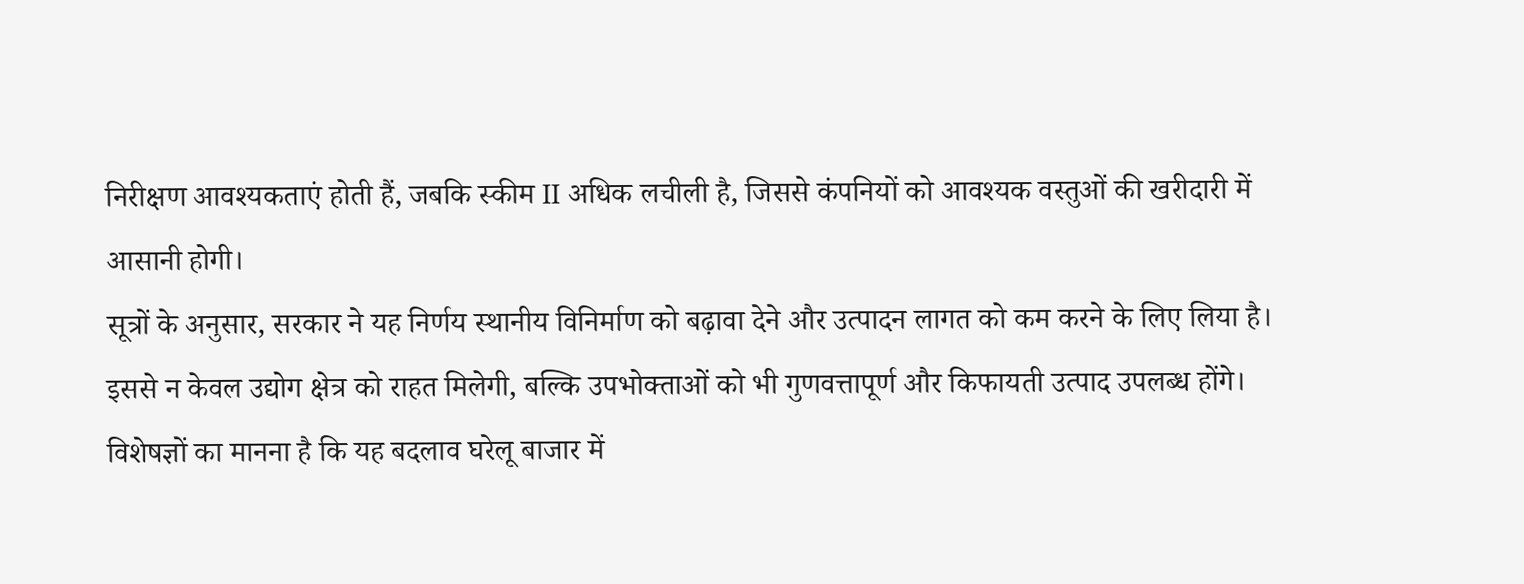निरीक्षण आवश्यकताएं होती हैं, जबकि स्कीम II अधिक लचीली है, जिससे कंपनियों को आवश्यक वस्तुओं की खरीदारी में आसानी होगी।
सूत्रों के अनुसार, सरकार ने यह निर्णय स्थानीय विनिर्माण को बढ़ावा देने और उत्पादन लागत को कम करने के लिए लिया है। इससे न केवल उद्योग क्षेत्र को राहत मिलेगी, बल्कि उपभोक्ताओं को भी गुणवत्तापूर्ण और किफायती उत्पाद उपलब्ध होंगे।
विशेषज्ञों का मानना है कि यह बदलाव घरेलू बाजार में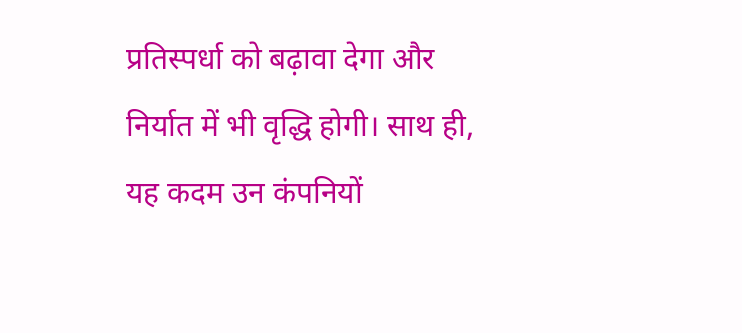प्रतिस्पर्धा को बढ़ावा देगा और निर्यात में भी वृद्धि होगी। साथ ही, यह कदम उन कंपनियों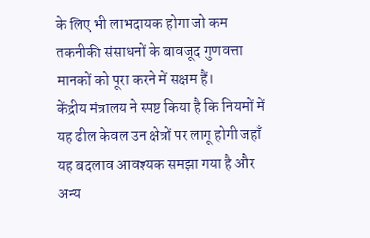के लिए भी लाभदायक होगा जो कम तकनीकी संसाधनों के बावजूद गुणवत्ता मानकों को पूरा करने में सक्षम हैं।
केंद्रीय मंत्रालय ने स्पष्ट किया है कि नियमों में यह ढील केवल उन क्षेत्रों पर लागू होगी जहाँ यह बदलाव आवश्यक समझा गया है और अन्य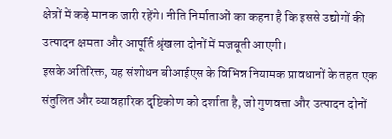क्षेत्रों में कड़े मानक जारी रहेंगे। नीति निर्माताओं का कहना है कि इससे उद्योगों की उत्पादन क्षमता और आपूर्ति श्रृंखला दोनों में मजबूती आएगी।
इसके अतिरिक्त, यह संशोधन बीआईएस के विभिन्न नियामक प्रावधानों के तहत एक संतुलित और व्यावहारिक दृष्टिकोण को दर्शाता है, जो गुणवत्ता और उत्पादन दोनों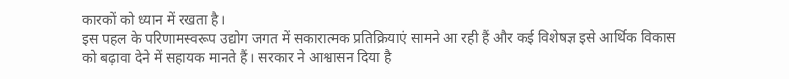कारकों को ध्यान में रखता है।
इस पहल के परिणामस्वरूप उद्योग जगत में सकारात्मक प्रतिक्रियाएं सामने आ रही हैं और कई विशेषज्ञ इसे आर्थिक विकास को बढ़ावा देने में सहायक मानते हैं। सरकार ने आश्वासन दिया है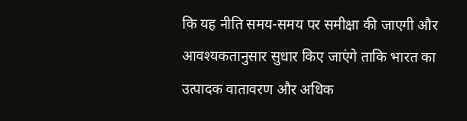कि यह नीति समय-समय पर समीक्षा की जाएगी और आवश्यकतानुसार सुधार किए जाएंगे ताकि भारत का उत्पादक वातावरण और अधिक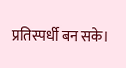प्रतिस्पर्धी बन सके।